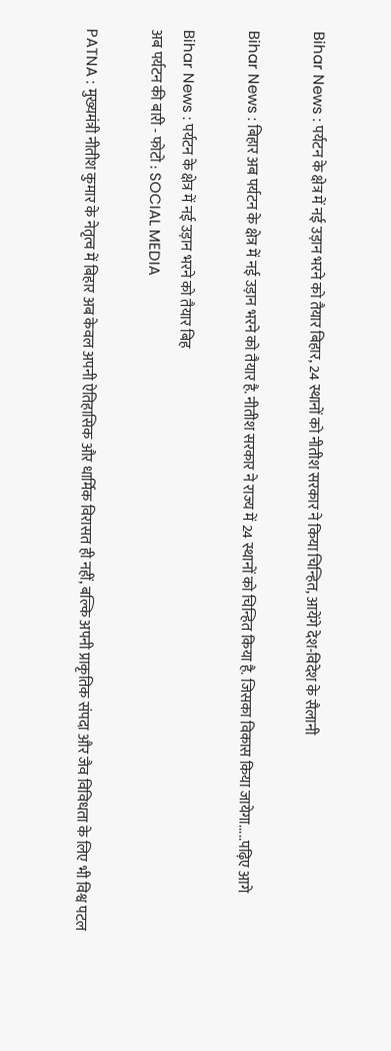Bihar News : पर्यटन के क्षेत्र में नई उड़ान भरने को तैयार बिहार, 24 स्थानों को नीतीश सरकार ने किया चिन्हित, आयेंगे देश-विदेश के सैलानी

Bihar News : बिहार अब पर्यटन के क्षेत्र में नई उड़ान भरने को तैयार है. नीतीश सरकार ने राज्य में 24 स्थानों को चिन्हित किया है. जिसका विकास किया जायेगा.....पढ़िए आगे

Bihar News : पर्यटन के क्षेत्र में नई उड़ान भरने को तैयार बिह
अब पर्यटन की बारी - फोटो : SOCIAL MEDIA

PATNA : मुख्यमंत्री नीतीश कुमार के नेतृत्व में बिहार अब केवल अपनी ऐतिहासिक और धार्मिक विरासत ही नहीं, बल्कि अपनी प्राकृतिक संपदा और जैव विविधता के लिए भी विश्व पटल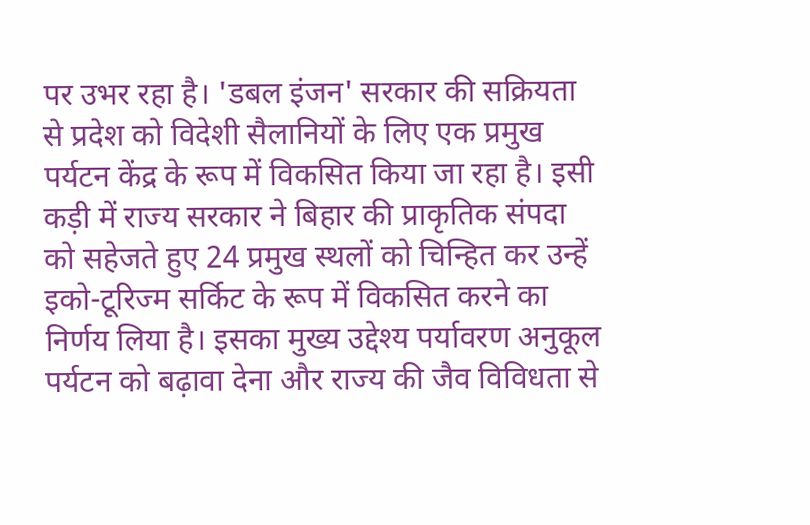पर उभर रहा है। 'डबल इंजन' सरकार की सक्रियता से प्रदेश को विदेशी सैलानियों के लिए एक प्रमुख पर्यटन केंद्र के रूप में विकसित किया जा रहा है। इसी कड़ी में राज्य सरकार ने बिहार की प्राकृतिक संपदा को सहेजते हुए 24 प्रमुख स्थलों को चिन्हित कर उन्हें इको-टूरिज्म सर्किट के रूप में विकसित करने का निर्णय लिया है। इसका मुख्य उद्देश्य पर्यावरण अनुकूल पर्यटन को बढ़ावा देना और राज्य की जैव विविधता से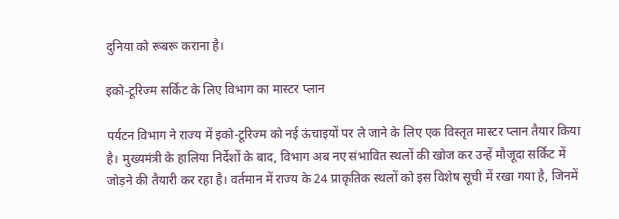दुनिया को रूबरू कराना है।

इको-टूरिज्म सर्किट के लिए विभाग का मास्टर प्लान

पर्यटन विभाग ने राज्य में इको-टूरिज्म को नई ऊंचाइयों पर ले जाने के लिए एक विस्तृत मास्टर प्लान तैयार किया है। मुख्यमंत्री के हालिया निर्देशों के बाद, विभाग अब नए संभावित स्थलों की खोज कर उन्हें मौजूदा सर्किट में जोड़ने की तैयारी कर रहा है। वर्तमान में राज्य के 24 प्राकृतिक स्थलों को इस विशेष सूची में रखा गया है, जिनमें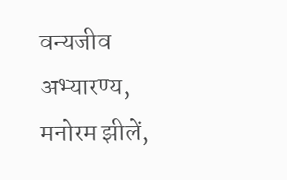वन्यजीव अभ्यारण्य, मनोरम झीलें,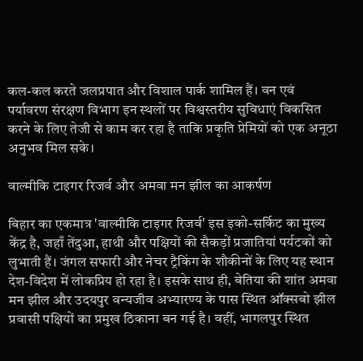कल-कल करते जलप्रपात और विशाल पार्क शामिल हैं। वन एवं पर्यावरण संरक्षण विभाग इन स्थलों पर विश्वस्तरीय सुविधाएं विकसित करने के लिए तेजी से काम कर रहा है ताकि प्रकृति प्रेमियों को एक अनूठा अनुभव मिल सके।

वाल्मीकि टाइगर रिजर्व और अमवा मन झील का आकर्षण

बिहार का एकमात्र 'वाल्मीकि टाइगर रिजर्व' इस इको-सर्किट का मुख्य केंद्र है, जहाँ तेंदुआ, हाथी और पक्षियों की सैकड़ों प्रजातियां पर्यटकों को लुभाती हैं। जंगल सफारी और नेचर ट्रैकिंग के शौकीनों के लिए यह स्थान देश-विदेश में लोकप्रिय हो रहा है। इसके साथ ही, बेतिया की शांत अमवा मन झील और उदयपुर वन्यजीव अभ्यारण्य के पास स्थित ऑक्सबो झील प्रवासी पक्षियों का प्रमुख ठिकाना बन गई है। वहीं, भागलपुर स्थित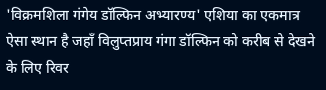'विक्रमशिला गंगेय डॉल्फिन अभ्यारण्य' एशिया का एकमात्र ऐसा स्थान है जहाँ विलुप्तप्राय गंगा डॉल्फिन को करीब से देखने के लिए रिवर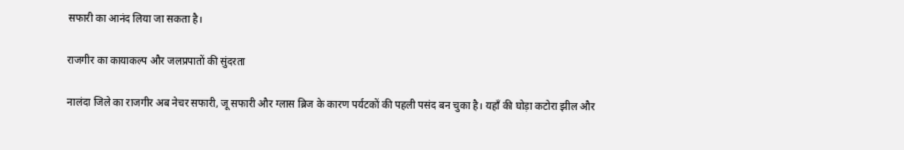सफारी का आनंद लिया जा सकता है।

राजगीर का कायाकल्प और जलप्रपातों की सुंदरता

नालंदा जिले का राजगीर अब नेचर सफारी, जू सफारी और ग्लास ब्रिज के कारण पर्यटकों की पहली पसंद बन चुका है। यहाँ की घोड़ा कटोरा झील और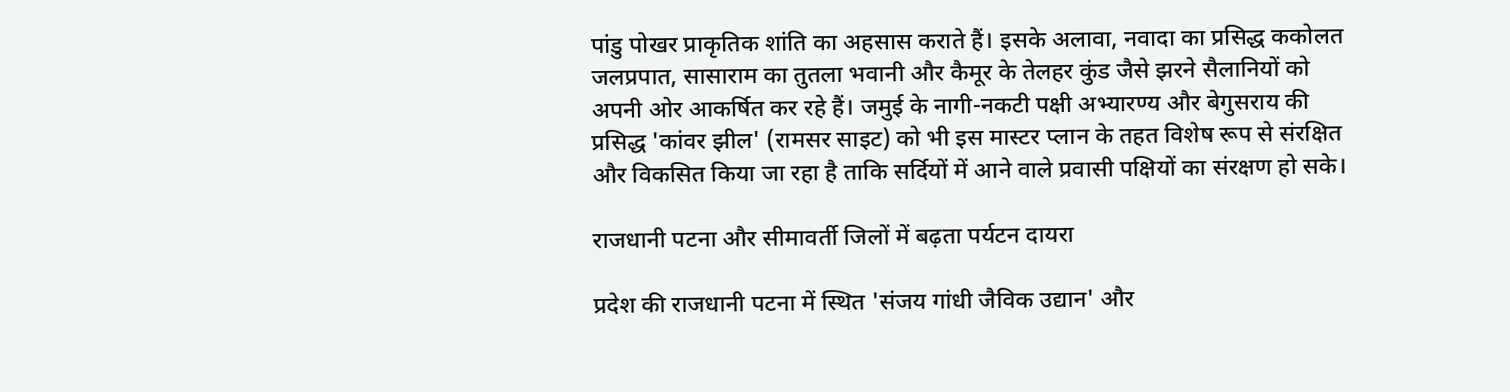पांडु पोखर प्राकृतिक शांति का अहसास कराते हैं। इसके अलावा, नवादा का प्रसिद्ध ककोलत जलप्रपात, सासाराम का तुतला भवानी और कैमूर के तेलहर कुंड जैसे झरने सैलानियों को अपनी ओर आकर्षित कर रहे हैं। जमुई के नागी-नकटी पक्षी अभ्यारण्य और बेगुसराय की प्रसिद्ध 'कांवर झील' (रामसर साइट) को भी इस मास्टर प्लान के तहत विशेष रूप से संरक्षित और विकसित किया जा रहा है ताकि सर्दियों में आने वाले प्रवासी पक्षियों का संरक्षण हो सके।

राजधानी पटना और सीमावर्ती जिलों में बढ़ता पर्यटन दायरा

प्रदेश की राजधानी पटना में स्थित 'संजय गांधी जैविक उद्यान' और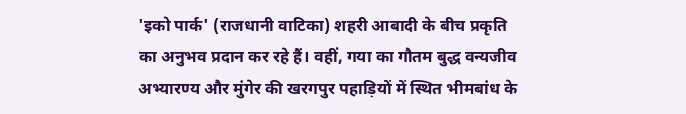'इको पार्क' (राजधानी वाटिका) शहरी आबादी के बीच प्रकृति का अनुभव प्रदान कर रहे हैं। वहीं, गया का गौतम बुद्ध वन्यजीव अभ्यारण्य और मुंगेर की खरगपुर पहाड़ियों में स्थित भीमबांध के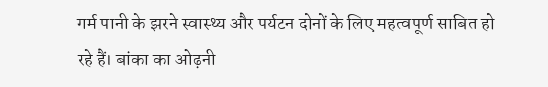गर्म पानी के झरने स्वास्थ्य और पर्यटन दोनों के लिए महत्वपूर्ण साबित हो रहे हैं। बांका का ओढ़नी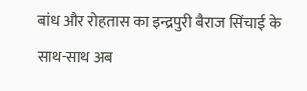बांध और रोहतास का इन्द्रपुरी बैराज सिंचाई के साथ-साथ अब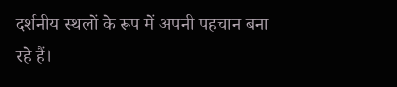दर्शनीय स्थलों के रूप में अपनी पहचान बना रहे हैं।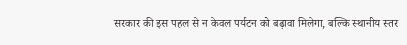सरकार की इस पहल से न केवल पर्यटन को बढ़ावा मिलेगा, बल्कि स्थानीय स्तर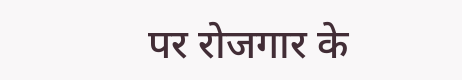पर रोजगार के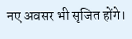नए अवसर भी सृजित होंगे।